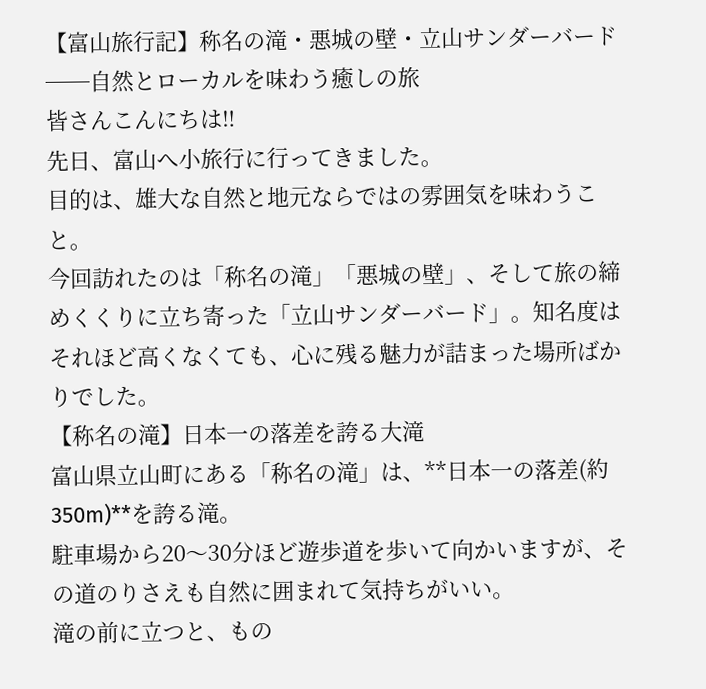【富山旅行記】称名の滝・悪城の壁・立山サンダーバード──自然とローカルを味わう癒しの旅
皆さんこんにちは‼
先日、富山へ小旅行に行ってきました。
目的は、雄大な自然と地元ならではの雰囲気を味わうこと。
今回訪れたのは「称名の滝」「悪城の壁」、そして旅の締めくくりに立ち寄った「立山サンダーバード」。知名度はそれほど高くなくても、心に残る魅力が詰まった場所ばかりでした。
【称名の滝】日本一の落差を誇る大滝
富山県立山町にある「称名の滝」は、**日本一の落差(約350m)**を誇る滝。
駐車場から20〜30分ほど遊歩道を歩いて向かいますが、その道のりさえも自然に囲まれて気持ちがいい。
滝の前に立つと、もの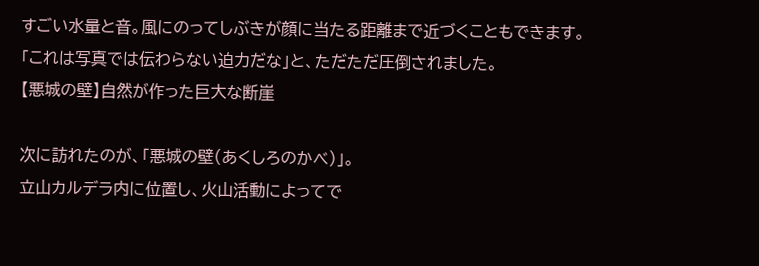すごい水量と音。風にのってしぶきが顔に当たる距離まで近づくこともできます。
「これは写真では伝わらない迫力だな」と、ただただ圧倒されました。
【悪城の壁】自然が作った巨大な断崖

次に訪れたのが、「悪城の壁(あくしろのかべ)」。
立山カルデラ内に位置し、火山活動によってで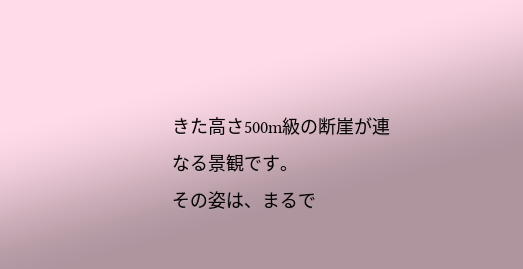きた高さ500m級の断崖が連なる景観です。
その姿は、まるで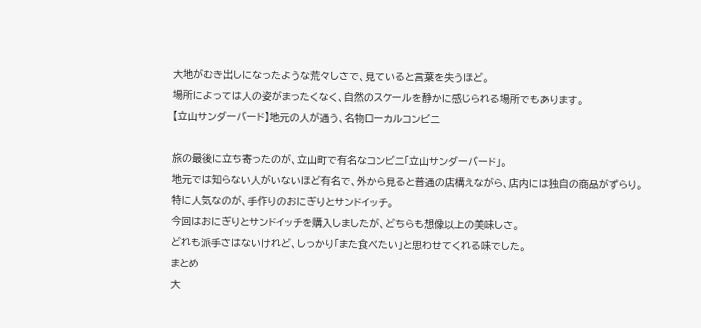大地がむき出しになったような荒々しさで、見ていると言葉を失うほど。
場所によっては人の姿がまったくなく、自然のスケールを静かに感じられる場所でもあります。
【立山サンダーバード】地元の人が通う、名物ローカルコンビニ

旅の最後に立ち寄ったのが、立山町で有名なコンビニ「立山サンダーバード」。
地元では知らない人がいないほど有名で、外から見ると普通の店構えながら、店内には独自の商品がずらり。
特に人気なのが、手作りのおにぎりとサンドイッチ。
今回はおにぎりとサンドイッチを購入しましたが、どちらも想像以上の美味しさ。
どれも派手さはないけれど、しっかり「また食べたい」と思わせてくれる味でした。
まとめ
大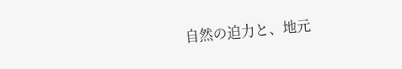自然の迫力と、地元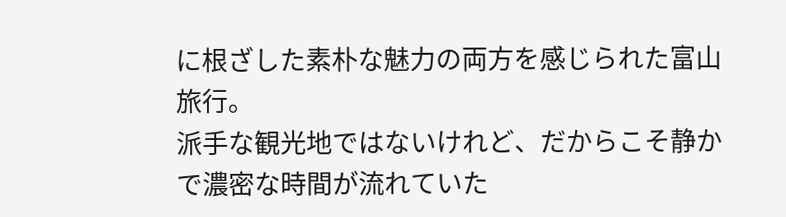に根ざした素朴な魅力の両方を感じられた富山旅行。
派手な観光地ではないけれど、だからこそ静かで濃密な時間が流れていた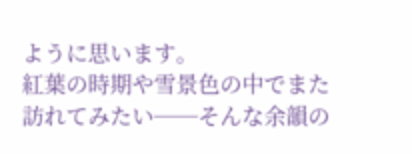ように思います。
紅葉の時期や雪景色の中でまた訪れてみたい──そんな余韻の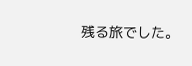残る旅でした。